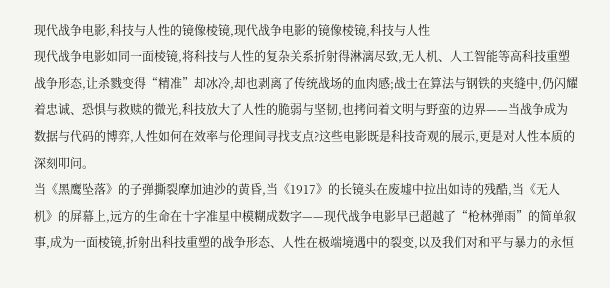现代战争电影,科技与人性的镜像棱镜,现代战争电影的镜像棱镜,科技与人性
现代战争电影如同一面棱镜,将科技与人性的复杂关系折射得淋漓尽致,无人机、人工智能等高科技重塑战争形态,让杀戮变得“精准”却冰冷,却也剥离了传统战场的血肉感;战士在算法与钢铁的夹缝中,仍闪耀着忠诚、恐惧与救赎的微光,科技放大了人性的脆弱与坚韧,也拷问着文明与野蛮的边界——当战争成为数据与代码的博弈,人性如何在效率与伦理间寻找支点?这些电影既是科技奇观的展示,更是对人性本质的深刻叩问。
当《黑鹰坠落》的子弹撕裂摩加迪沙的黄昏,当《1917》的长镜头在废墟中拉出如诗的残酷,当《无人机》的屏幕上,远方的生命在十字准星中模糊成数字——现代战争电影早已超越了“枪林弹雨”的简单叙事,成为一面棱镜,折射出科技重塑的战争形态、人性在极端境遇中的裂变,以及我们对和平与暴力的永恒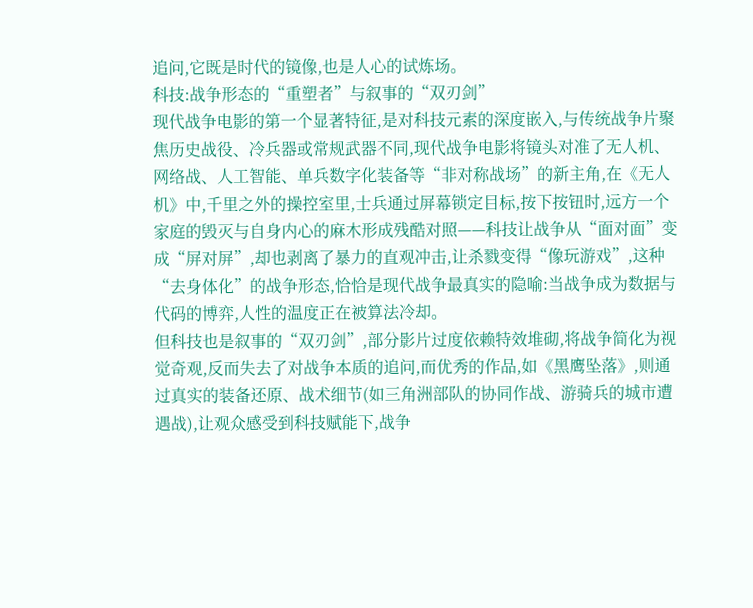追问,它既是时代的镜像,也是人心的试炼场。
科技:战争形态的“重塑者”与叙事的“双刃剑”
现代战争电影的第一个显著特征,是对科技元素的深度嵌入,与传统战争片聚焦历史战役、冷兵器或常规武器不同,现代战争电影将镜头对准了无人机、网络战、人工智能、单兵数字化装备等“非对称战场”的新主角,在《无人机》中,千里之外的操控室里,士兵通过屏幕锁定目标,按下按钮时,远方一个家庭的毁灭与自身内心的麻木形成残酷对照——科技让战争从“面对面”变成“屏对屏”,却也剥离了暴力的直观冲击,让杀戮变得“像玩游戏”,这种“去身体化”的战争形态,恰恰是现代战争最真实的隐喻:当战争成为数据与代码的博弈,人性的温度正在被算法冷却。
但科技也是叙事的“双刃剑”,部分影片过度依赖特效堆砌,将战争简化为视觉奇观,反而失去了对战争本质的追问,而优秀的作品,如《黑鹰坠落》,则通过真实的装备还原、战术细节(如三角洲部队的协同作战、游骑兵的城市遭遇战),让观众感受到科技赋能下,战争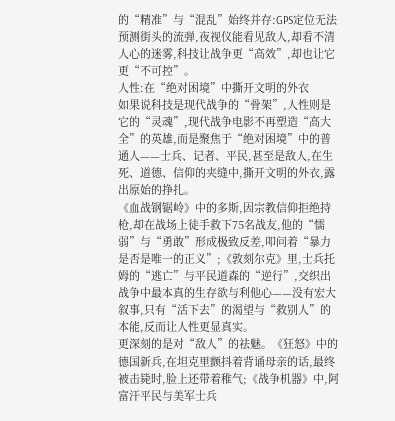的“精准”与“混乱”始终并存:GPS定位无法预测街头的流弹,夜视仪能看见敌人,却看不清人心的迷雾,科技让战争更“高效”,却也让它更“不可控”。
人性:在“绝对困境”中撕开文明的外衣
如果说科技是现代战争的“骨架”,人性则是它的“灵魂”,现代战争电影不再塑造“高大全”的英雄,而是聚焦于“绝对困境”中的普通人——士兵、记者、平民,甚至是敌人,在生死、道德、信仰的夹缝中,撕开文明的外衣,露出原始的挣扎。
《血战钢锯岭》中的多斯,因宗教信仰拒绝持枪,却在战场上徒手救下75名战友,他的“懦弱”与“勇敢”形成极致反差,叩问着“暴力是否是唯一的正义”;《敦刻尔克》里,士兵托姆的“逃亡”与平民道森的“逆行”,交织出战争中最本真的生存欲与利他心——没有宏大叙事,只有“活下去”的渴望与“救别人”的本能,反而让人性更显真实。
更深刻的是对“敌人”的祛魅。《狂怒》中的德国新兵,在坦克里颤抖着背诵母亲的话,最终被击毙时,脸上还带着稚气;《战争机器》中,阿富汗平民与美军士兵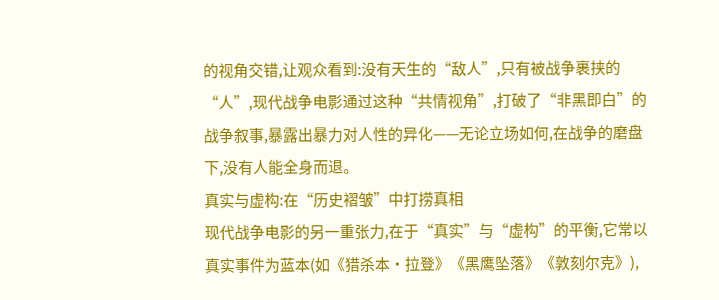的视角交错,让观众看到:没有天生的“敌人”,只有被战争裹挟的“人”,现代战争电影通过这种“共情视角”,打破了“非黑即白”的战争叙事,暴露出暴力对人性的异化——无论立场如何,在战争的磨盘下,没有人能全身而退。
真实与虚构:在“历史褶皱”中打捞真相
现代战争电影的另一重张力,在于“真实”与“虚构”的平衡,它常以真实事件为蓝本(如《猎杀本·拉登》《黑鹰坠落》《敦刻尔克》),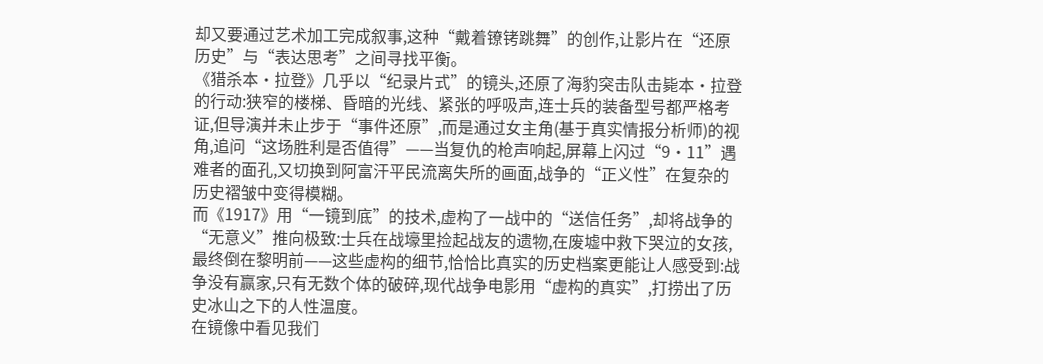却又要通过艺术加工完成叙事,这种“戴着镣铐跳舞”的创作,让影片在“还原历史”与“表达思考”之间寻找平衡。
《猎杀本·拉登》几乎以“纪录片式”的镜头,还原了海豹突击队击毙本·拉登的行动:狭窄的楼梯、昏暗的光线、紧张的呼吸声,连士兵的装备型号都严格考证,但导演并未止步于“事件还原”,而是通过女主角(基于真实情报分析师)的视角,追问“这场胜利是否值得”——当复仇的枪声响起,屏幕上闪过“9·11”遇难者的面孔,又切换到阿富汗平民流离失所的画面,战争的“正义性”在复杂的历史褶皱中变得模糊。
而《1917》用“一镜到底”的技术,虚构了一战中的“送信任务”,却将战争的“无意义”推向极致:士兵在战壕里捡起战友的遗物,在废墟中救下哭泣的女孩,最终倒在黎明前——这些虚构的细节,恰恰比真实的历史档案更能让人感受到:战争没有赢家,只有无数个体的破碎,现代战争电影用“虚构的真实”,打捞出了历史冰山之下的人性温度。
在镜像中看见我们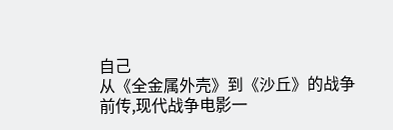自己
从《全金属外壳》到《沙丘》的战争前传,现代战争电影一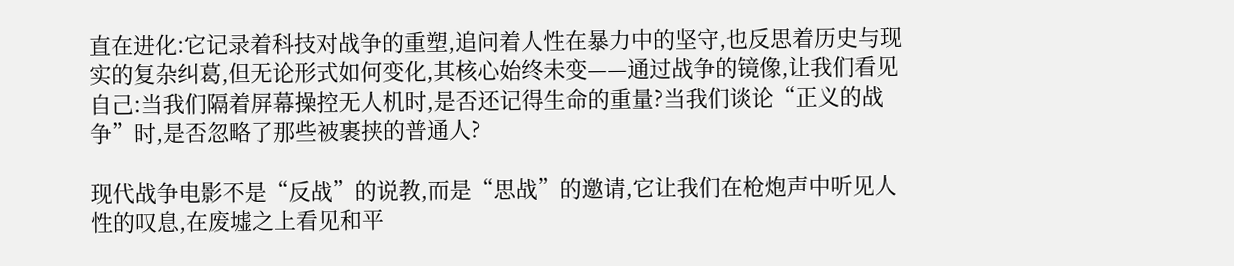直在进化:它记录着科技对战争的重塑,追问着人性在暴力中的坚守,也反思着历史与现实的复杂纠葛,但无论形式如何变化,其核心始终未变——通过战争的镜像,让我们看见自己:当我们隔着屏幕操控无人机时,是否还记得生命的重量?当我们谈论“正义的战争”时,是否忽略了那些被裹挟的普通人?

现代战争电影不是“反战”的说教,而是“思战”的邀请,它让我们在枪炮声中听见人性的叹息,在废墟之上看见和平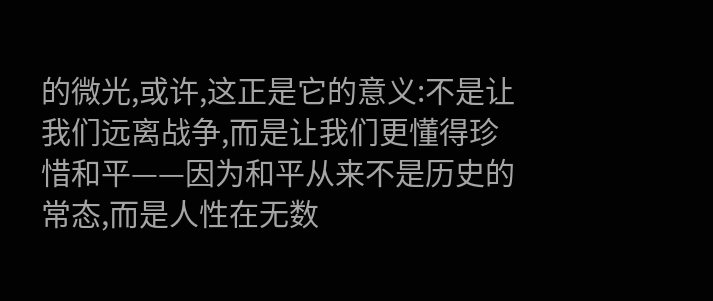的微光,或许,这正是它的意义:不是让我们远离战争,而是让我们更懂得珍惜和平——因为和平从来不是历史的常态,而是人性在无数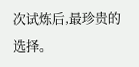次试炼后,最珍贵的选择。